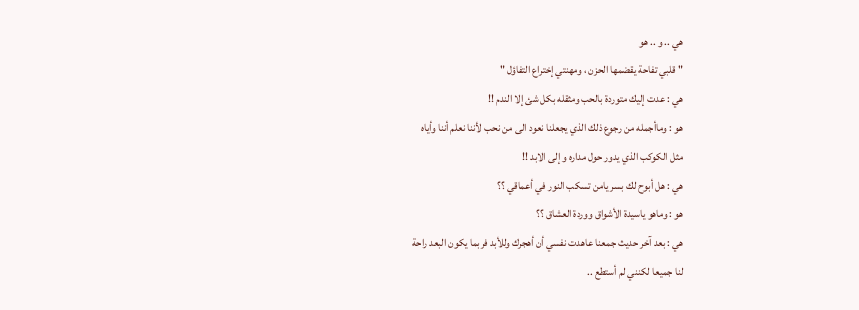هي .. و .. هو
" قلبي تفاحة يقضمها الحزن ، ومهنتي إختراع التفاؤل "
هي : عدت إليك متوردة بالحب ومثقله بكل شئ إلا الندم !!
هو : وماأجمله من رجوع ذلك الذي يجعلنا نعود الى من نحب لأننا نعلم أننا وأياه
مثل الكوكب الذي يدور حول مداره و إلى الابد !!
هي : هل أبوح لك بسر يامن تسكب النور في أعماقي ؟؟
هو : وماهو ياسيدة الأشواق ووردة العشاق ؟؟
هي : بعد آخر حديث جمعنا عاهدت نفسي أن أهجرك وللأبد فربما يكون البعد راحة
لنا جميعا لكنني لم أستطع ..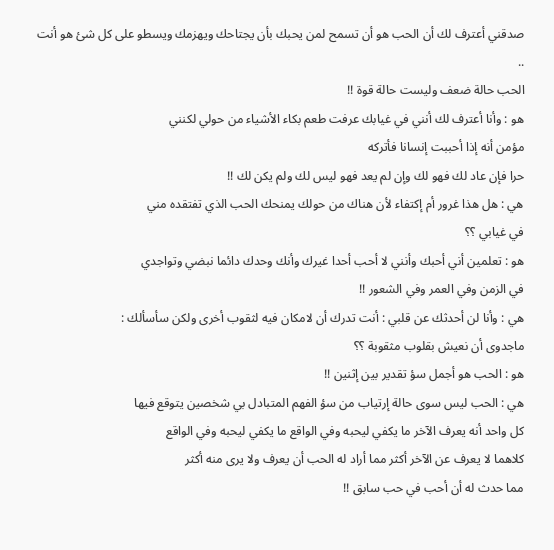صدقني أعترف لك أن الحب هو أن تسمح لمن يحبك بأن يجتاحك ويهزمك ويسطو على كل شئ هو أنت ..
الحب حالة ضعف وليست حالة قوة !!
هو : وأنا أعترف لك أنني في غيابك عرفت طعم بكاء الأشياء من حولي لكنني
مؤمن أنه إذا أحببت إنسانا فأتركه
حرا فإن عاد لك فهو لك وإن لم يعد فهو ليس لك ولم يكن لك !!
هي : هل هذا غرور أم إكتفاء لأن هناك من حولك يمنحك الحب الذي تفتقده مني
في غيابي ؟؟
هو : تعلمين أني أحبك وأنني لا أحب أحدا غيرك وأنك وحدك دائما نبضي وتواجدي
في الزمن وفي العمر وفي الشعور !!
هي : وأنا لن أحدثك عن قلبي : أنت تدرك أن لامكان فيه لثقوب أخرى ولكن سأسألك :
ماجدوى أن نعيش بقلوب مثقوبة ؟؟
هو : الحب هو أجمل سؤ تقدير بين إثنين !!
هي : الحب ليس سوى حالة إرتياب من سؤ الفهم المتبادل بي شخصين يتوقع فيها
كل واحد أنه يعرف الآخر ما يكفي ليحبه وفي الواقع ما يكفي ليحبه وفي الواقع
كلاهما لا يعرف عن الآخر أكثر مما أراد له الحب أن يعرف ولا يرى منه أكثر
مما حدث له أن أحب في حب سابق !!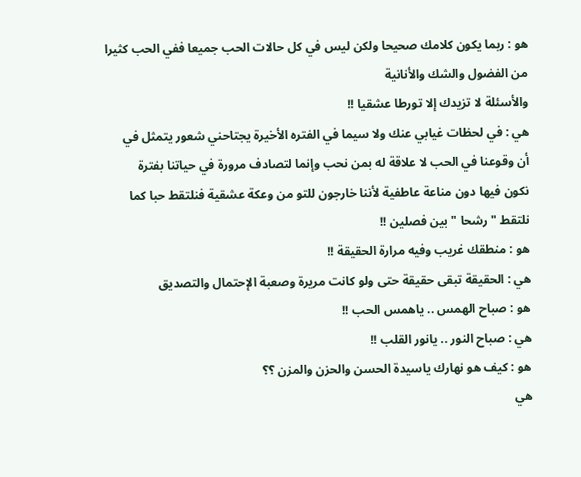هو : ربما يكون كلامك صحيحا ولكن ليس في كل حالات الحب جميعا ففي الحب كثيرا من الفضول والشك والأنانية
والأسئلة لا تزيدك إلا تورطا عشقيا !!
هي : في لحظات غيابي عنك ولا سيما في الفتره الأخيرة يجتاحني شعور يتمثل في
أن وقوعنا في الحب لا علاقة له بمن نحب وإنما لتصادف مرورة في حياتنا بفترة
نكون فيها دون مناعة عاطفية لأننا خارجون للتو من وعكة عشقية فنلتقط حبا كما
نلتقط " رشحا " بين فصلين !!
هو : منطقك غريب وفيه مرارة الحقيقة !!
هي : الحقيقة تبقى حقيقة حتى ولو كانت مريرة وصعبة الإحتمال والتصديق
هو : صباح الهمس .. ياهمس الحب !!
هي : صباح النور .. يانور القلب !!
هو : كيف هو نهارك ياسيدة الحسن والحزن والمزن ؟؟
هي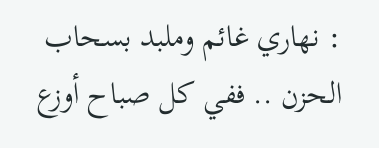: نهاري غائم وملبد بسحاب الحزن .. ففي كل صباح أوزع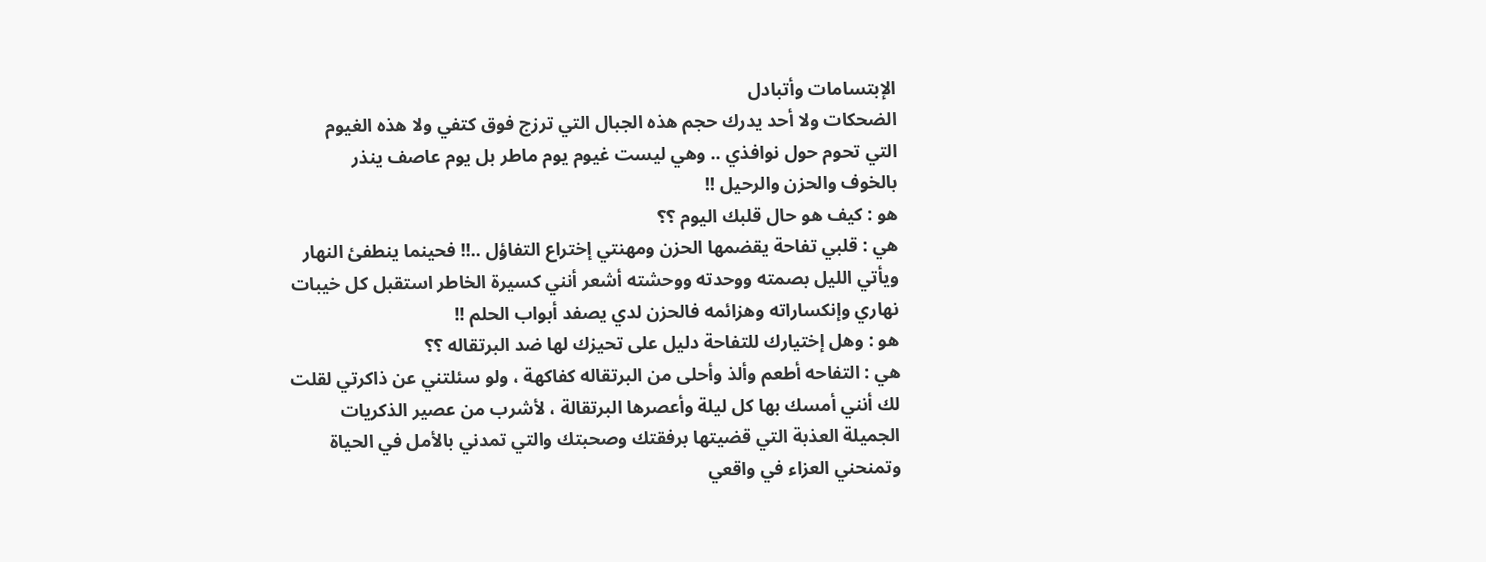الإبتسامات وأتبادل
الضحكات ولا أحد يدرك حجم هذه الجبال التي ترزج فوق كتفي ولا هذه الغيوم
التي تحوم حول نوافذي .. وهي ليست غيوم يوم ماطر بل يوم عاصف ينذر
بالخوف والحزن والرحيل !!
هو : كيف هو حال قلبك اليوم ؟؟
هي : قلبي تفاحة يقضمها الحزن ومهنتي إختراع التفاؤل ..!! فحينما ينطفئ النهار
ويأتي الليل بصمته ووحدته ووحشته أشعر أنني كسيرة الخاطر استقبل كل خيبات
نهاري وإنكساراته وهزائمه فالحزن لدي يصفد أبواب الحلم !!
هو : وهل إختيارك للتفاحة دليل على تحيزك لها ضد البرتقاله ؟؟
هي : التفاحه أطعم وألذ وأحلى من البرتقاله كفاكهة ، ولو سئلتني عن ذاكرتي لقلت
لك أنني أمسك بها كل ليلة وأعصرها البرتقالة ، لأشرب من عصير الذكريات
الجميلة العذبة التي قضيتها برفقتك وصحبتك والتي تمدني بالأمل في الحياة
وتمنحني العزاء في واقعي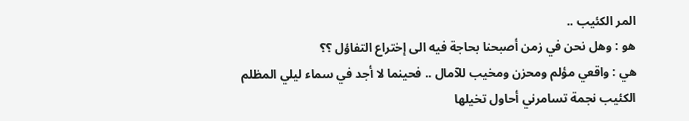المر الكئيب ..
هو : وهل نحن في زمن أصبحنا بحاجة فيه الى إختراع التفاؤل ؟؟
هي : واقعي مؤلم ومحزن ومخيب للآمال .. فحينما لا أجد في سماء ليلي المظلم
الكئيب نجمة تسامرني أحاول تخيلها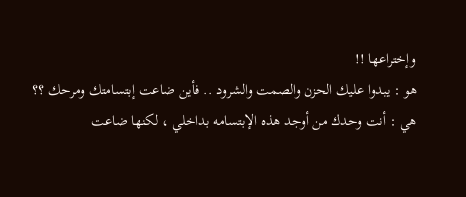وإختراعها !!
هو : يبدوا عليك الحزن والصمت والشرود .. فأين ضاعت إبتسامتك ومرحك ؟؟
هي : أنت وحدك من أوجد هذه الإبتسامه بداخلي ، لكنها ضاعت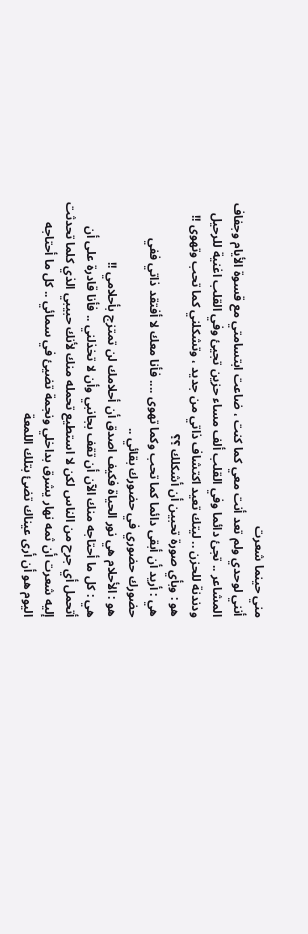مني حينما شعرت
أنني لوحدي ولم تعد أنت معي كما كنت ، ضاعت ابتسامتي مع قسوة الأيام وجفاف
المشاعر .. تجئ دائما وفي القلب ألف مساء حزين تجيئ وفي القلب اغنية للرحيل
ودندنة للحزن .. ليتك تعيد اكتشاف ذاتي من جديد ، وتشكلني كما تحب وتهوى !!
هو : وبأي صورة تحبين أن أشكلك ؟؟
هي : أريد أن أبقى دائما كما تحب وكما تهوى .... فأنا معك لا أفتقد ذاتي ففي
حضورك حضوري في حضورك بقائي ..
هو : الأحلام هي نور الحياة فكيف اصدق أن أحلامك لن تمتزج بأحلامي !!
هي : كل ما أحتاجه منك الآن أن تقف بجانبي وأن لا تخذلني .. فأنا قادرة على أن
أتحمل أي جرح من الناس لكن لا استطيع تحمله منك لأنك حبيبي الذي كلما تحدثت
إليه شعرت أن ثمه نهار يشرق بداخلي ونجمة تضيئ في سمائي .. كل ما أحتاجه
اليوم هو أن أرى عيناك تضئ بتلك اللمعة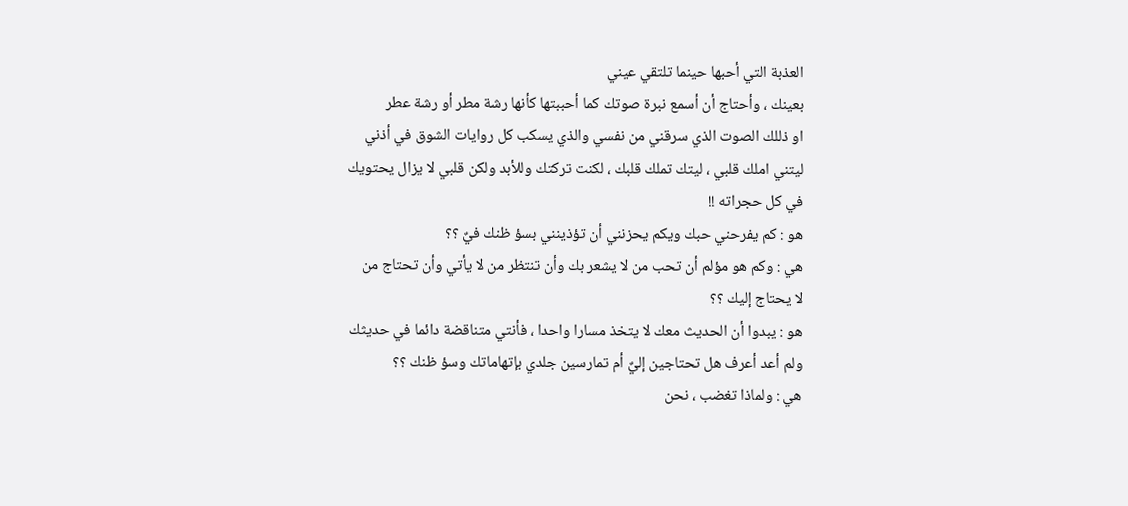العذبة التي أحبها حينما تلتقي عيني
بعينك ، وأحتاج أن أسمع نبرة صوتك كما أحببتها كأنها رشة مطر أو رشة عطر
او ذللك الصوت الذي سرقني من نفسي والذي يسكب كل روايات الشوق في أذني
ليتني املك قلبي ، ليتك تملك قلبك ، لكنت تركتك وللأبد ولكن قلبي لا يزال يحتويك
في كل حجراته !!
هو : كم يفرحني حبك ويكم يحزنني أن تؤذينني بسؤ ظنك فيٌ ؟؟
هي : وكم هو مؤلم أن تحب من لا يشعر بك وأن تنتظر من لا يأتي وأن تحتاج من
لا يحتاج إليك ؟؟
هو : يبدوا أن الحديث معك لا يتخذ مسارا واحدا ، فأنتي متناقضة دائما في حديثك
ولم أعد أعرف هل تحتاجين إليٌ أم تمارسين جلدي بإتهاماتك وسؤ ظنك ؟؟
هي : ولماذا تغضب ، نحن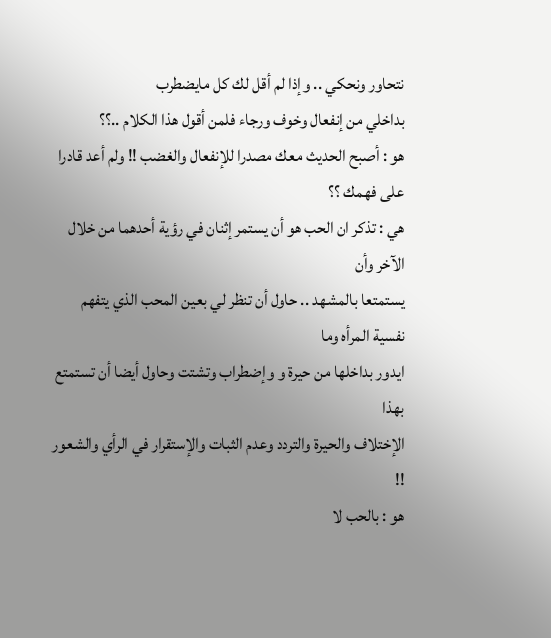نتحاور ونحكي .. وإذا لم أقل لك كل مايضطرب
بداخلي من إنفعال وخوف ورجاء فلمن أقول هذا الكلام ..؟؟
هو : أصبح الحديث معك مصدرا للإنفعال والغضب !! ولم أعد قادرا على فهمك ؟؟
هي : تذكر ان الحب هو أن يستمر إثنان في رؤية أحدهما من خلال الآخر وأن
يستمتعا بالمشهد .. حاول أن تنظر لي بعين المحب الذي يتفهم نفسية المرأه وما
ايدور بداخلها من حيرة و وإضطراب وتشتت وحاول أيضا أن تستمتع بهذا
الإختلاف والحيرة والتردد وعدم الثبات والإستقرار في الرأي والشعور !!
هو : بالحب لا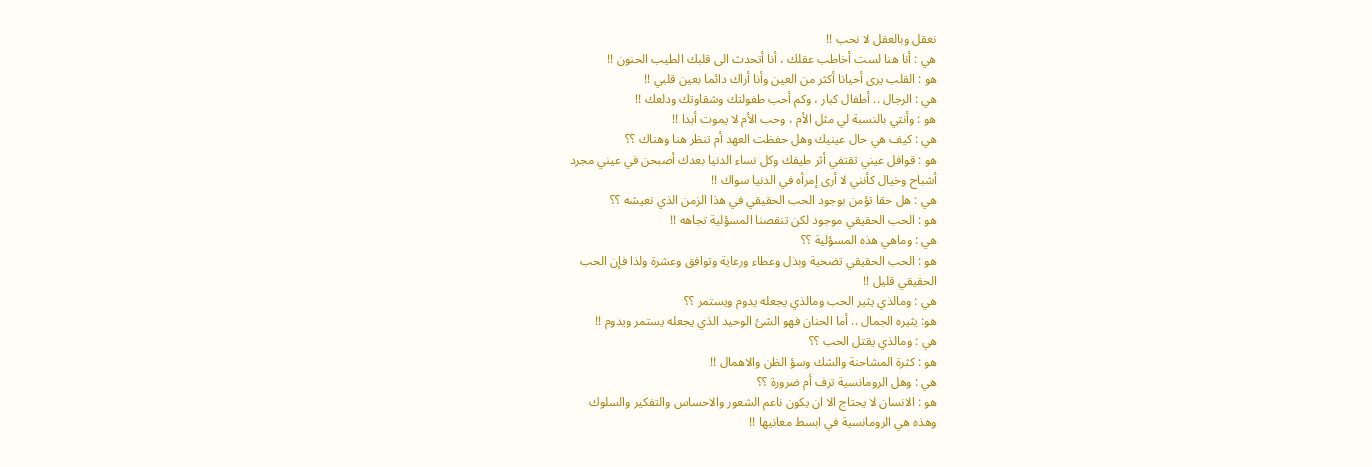نعقل وبالعقل لا نحب !!
هي : أنا هنا لست أخاطب عقلك ، أنا أتحدث الى قلبك الطيب الحنون !!
هو : القلب يرى أحيانا أكثر من العين وأنا أراك دائما بعين قلبي !!
هي : الرجال .. أطفال كبار ، وكم أحب طفولتك وشقاوتك ودلعك !!
هو : وأنتي بالنسبة لي مثل الأم ، وحب الأم لا يموت أبدا !!
هي : كيف هي حال عينيك وهل حفظت العهد أم تنظر هنا وهناك ؟؟
هو : قوافل عيني تقتفي أثر طيفك وكل نساء الدنيا بعدك أصبحن في عيني مجرد
أشباح وخيال كأنني لا أرى إمرأه في الدنيا سواك !!
هي : هل حقا تؤمن بوجود الحب الحقيقي في هذا الزمن الذي نعيشه ؟؟
هو : الحب الحقيقي موجود لكن تنقصنا المسؤلية تجاهه !!
هي : وماهي هذه المسؤلية ؟؟
هو : الحب الحقيقي تضحية وبذل وعطاء ورعاية وتوافق وعشرة ولذا فإن الحب
الحقيقي قليل !!
هي : ومالذي يثير الحب ومالذي يجعله يدوم ويستمر ؟؟
هو: يثيره الجمال .. أما الحنان فهو الشئ الوحيد الذي يجعله يستمر ويدوم !!
هي : ومالذي يقتل الحب ؟؟
هو : كثرة المشاحنة والشك وسؤ الظن والاهمال !!
هي : وهل الرومانسية ترف أم ضرورة ؟؟
هو : الانسان لا يحتاج الا ان يكون ناعم الشعور والاحساس والتفكير والسلوك
وهذه هي الرومانسية في ابسط معانيها !!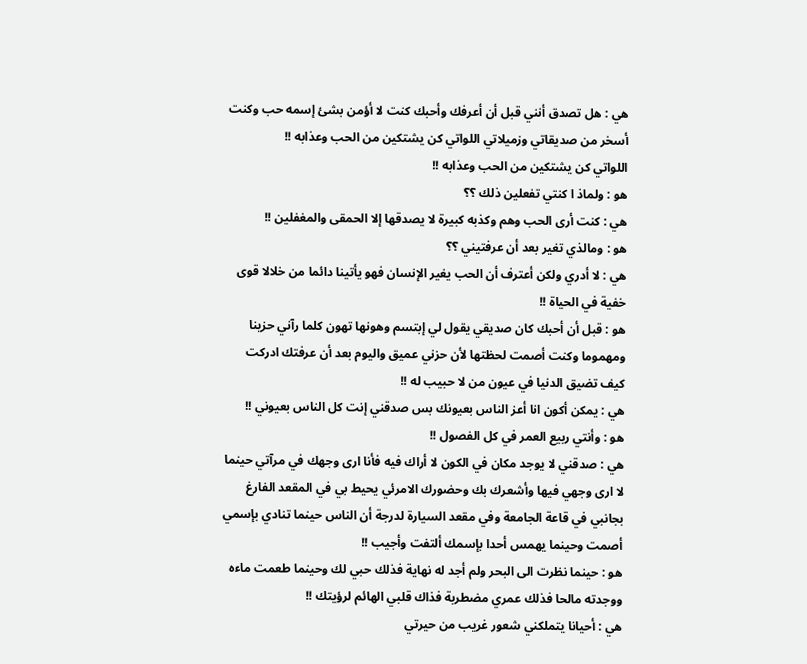هي : هل تصدق أنني قبل أن أعرفك وأحبك كنت لا أؤمن بشئ إسمه حب وكنت
أسخر من صديقاتي وزميلاتي اللواتي كن يشتكين من الحب وعذابه !!
اللواتي كن يشتكين من الحب وعذابه !!
هو : ولماذ ا كنتي تفعلين ذلك ؟؟
هي : كنت أرى الحب وهم وكذبه كبيرة لا يصدقها إلا الحمقى والمغفلين !!
هو : ومالذي تغير بعد أن عرفتيني ؟؟
هي : لا أدري ولكن أعترف أن الحب يغير الإنسان فهو يأتينا دائما من خلالا قوى
خفية في الحياة !!
هو : قبل أن أحبك كان صديقي يقول لي إبتسم وهونها تهون كلما رآني حزينا
ومهموما وكنت أصمت لحظتها لأن حزني عميق واليوم بعد أن عرفتك ادركت
كيف تضيق الدنيا في عيون من لا حبيب له !!
هي : يمكن أكون انا أعز الناس بعيونك بس صدقني إنت كل الناس بعيوني !!
هو : وأنتي ربيع العمر في كل الفصول !!
هي : صدقني لا يوجد مكان في الكون لا أراك فيه فأنا ارى وجهك في مرآتي حينما
لا ارى وجهي فيها وأشعرك بك وحضورك الامرئي يحيط بي في المقعد الفارغ
بجانبي في قاعة الجامعة وفي مقعد السيارة لدرجة أن الناس حينما تنادي بإسمي
أصمت وحينما يهمس أحدا بإسمك ألتفت وأجيب !!
هو : حينما نظرت الى البحر ولم أجد له نهاية فذلك حبي لك وحينما طعمت ماءه
ووجدته مالحا فذلك عمري مضطربة فذاك قلبي الهائم لرؤيتك !!
هي : أحيانا يتملكني شعور غريب من حيرتي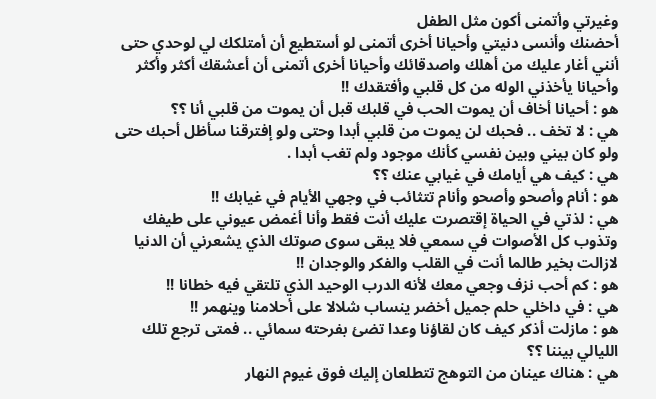وغيرتي وأتمنى أكون مثل الطفل
أحضنك وأنسى دنيتي وأحيانا أخرى أتمنى لو أستطيع أن أمتلكك لي لوحدي حتى
أنني أغار عليك من أهلك واصدقائك وأحيانا أخرى أتمنى أن أعشقك أكثر وأكثر
وأحيانا يأخذني الوله من كل قلبي وأفتقدك !!
هو : أحيانا أخاف أن يموت الحب في قلبك قبل أن يموت من قلبي أنا ؟؟
هي : لا تخف .. فحبك لن يموت من قلبي أبدا وحتى ولو إفترقنا سأظل أحبك حتى
ولو كان بيني وبين نفسي كأنك موجود ولم تغب أبدا .
هي : كيف هي أيامك في غيابي عنك ؟؟
هو : أنام وأصحو وأصحو وأنام تتثائب في وجهي الأيام في غيابك !!
هي : لذتي في الحياة إقتصرت عليك أنت فقط وأنا أغمض عيوني على طيفك
وتذوب كل الأصوات في سمعي فلا يبقى سوى صوتك الذي يشعرني أن الدنيا
لازالت بخير طالما أنت في القلب والفكر والوجدان !!
هو : كم أحب نزف وجعي معك لأنه الدرب الوحيد الذي تلتقي فيه خطانا !!
هي : في داخلي حلم جميل أخضر ينساب شلالا على أحلامنا وينهمر !!
هو : مازلت أذكر كيف كان لقاؤنا وعدا تضئ بفرحته سمائي .. فمتى ترجع تلك
الليالي بيننا ؟؟
هي : هناك عينان من التوهج تتطلعان إليك فوق غيوم النهار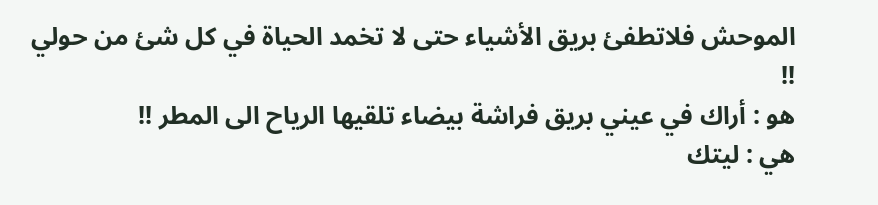الموحش فلاتطفئ بريق الأشياء حتى لا تخمد الحياة في كل شئ من حولي !!
هو : أراك في عيني بريق فراشة بيضاء تلقيها الرياح الى المطر !!
هي : ليتك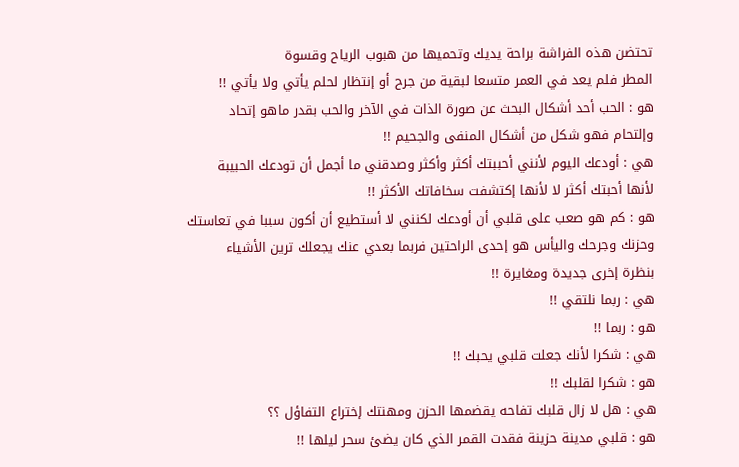تحتضن هذه الفراشة براحة يديك وتحميها من هبوب الرياح وقسوة
المطر فلم يعد في العمر متسعا لبقية من جرح أو إنتظار لحلم يأتي ولا يأتي !!
هو : الحب أحد أشكال البحث عن صورة الذات في الآخر والحب بقدر ماهو إتحاد
وإلتحام فهو شكل من أشكال المنفى والجحيم !!
هي : أودعك اليوم لأنني أحببتك أكثر وأكثر وصدقني ما أجمل أن تودعك الحبيبة
لأنها أحبتك أكثر لا لأنها إكتشفت سخافاتك الأكثر !!
هو : كم هو صعب على قلبي أن أودعك لكنني لا أستطيع أن أكون سببا في تعاستك
وحزنك وجرحك واليأس هو إحدى الراحتين فربما بعدي عنك يجعلك ترين الأشياء
بنظرة إخرى جديدة ومغايرة !!
هي : ربما نلتقي !!
هو : ربما !!
هي : شكرا لأنك جعلت قلبي يحبك !!
هو : شكرا لقلبك !!
هي : هل لا زال قلبك تفاحه يقضمها الحزن ومهنتك إختراع التفاؤل ؟؟
هو : قلبي مدينة حزينة فقدت القمر الذي كان يضئ سحر ليلها !!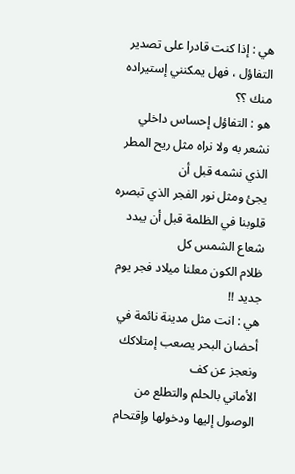هي : إذا كنت قادرا على تصدير التفاؤل ، فهل يمكنني إستيراده منك ؟؟
هو : التفاؤل إحساس داخلي نشعر به ولا نراه مثل ريح المطر الذي نشمه قبل أن
يجئ ومثل نور الفجر الذي تبصره قلوبنا في الظلمة قبل أن يبدد شعاع الشمس كل
ظلام الكون معلنا ميلاد فجر يوم جديد !!
هي : انت مثل مدينة نائمة في أحضان البحر يصعب إمتلاكك ونعجز عن كف
الأماني بالحلم والتطلع من الوصول إليها ودخولها وإقتحام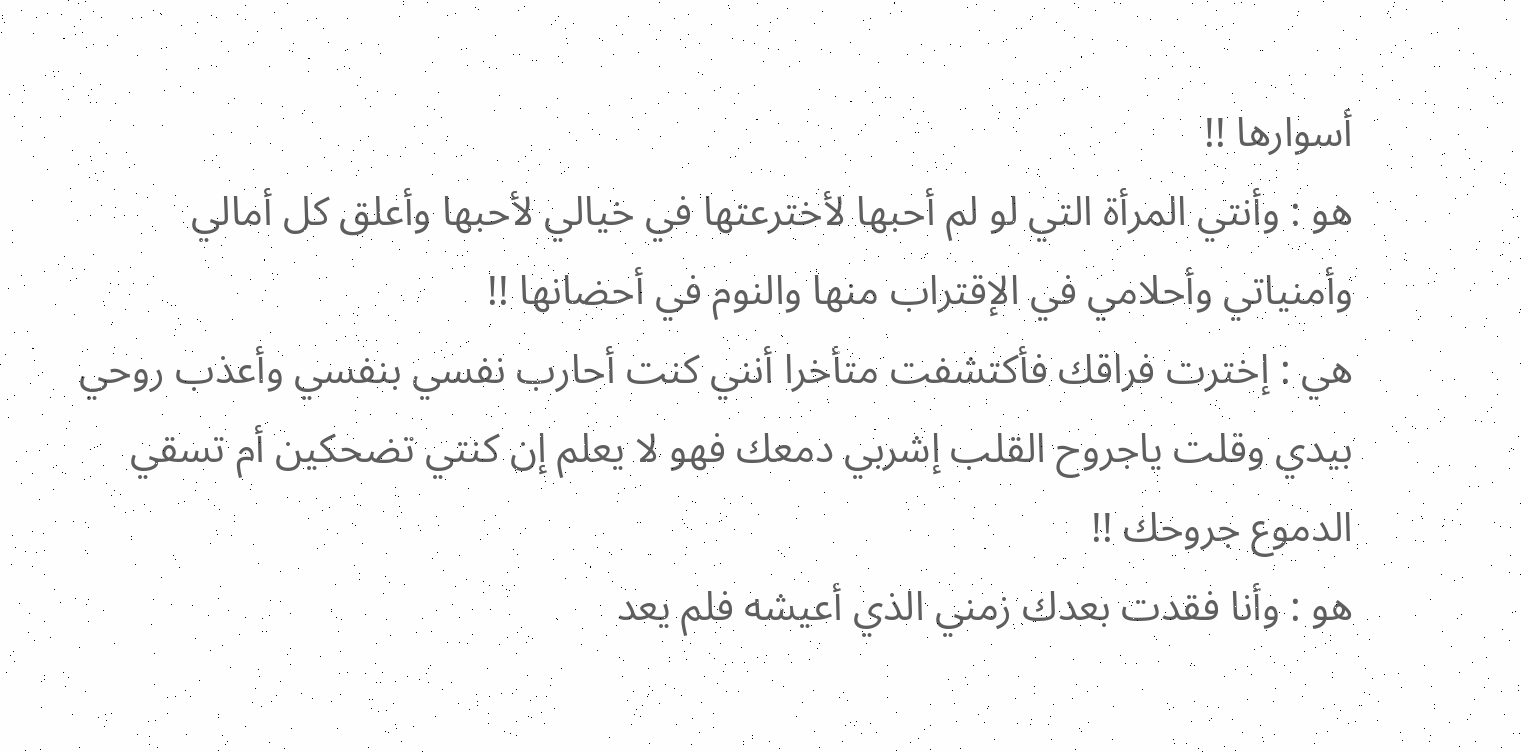أسوارها !!
هو : وأنتي المرأة التي لو لم أحبها لأخترعتها في خيالي لأحبها وأعلق كل أمالي
وأمنياتي وأحلامي في الإقتراب منها والنوم في أحضانها !!
هي : إخترت فراقك فأكتشفت متأخرا أنني كنت أحارب نفسي بنفسي وأعذب روحي
بيدي وقلت ياجروح القلب إشربي دمعك فهو لا يعلم إن كنتي تضحكين أم تسقي
الدموع جروحك !!
هو : وأنا فقدت بعدك زمني الذي أعيشه فلم يعد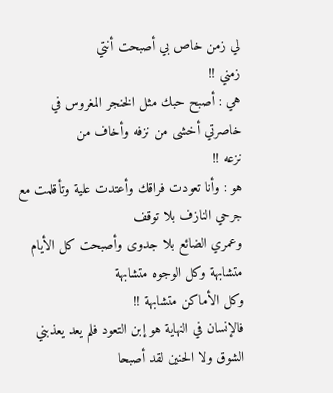لي زمن خاص بي أصبحت أنتي
زمني !!
هي : أصبح حبك مثل الخنجر المغروس في خاصرتي أخشى من نزفه وأخاف من
نزعه !!
هو : وأنا تعودت فراقك وأعتدت علية وتأقلمت مع جرحي النازف بلا توقف
وعمري الضائع بلا جدوى وأصبحت كل الأيام متشابهة وكل الوجوه متشابهة
وكل الأماكن متشابهة !!
فالإنسان في النهاية هو إبن التعود فلم يعد يعذبني الشوق ولا الحنين لقد أصبحا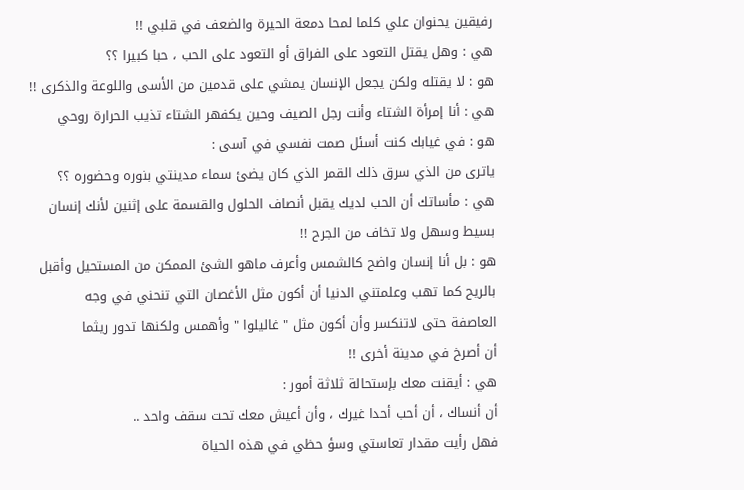رفيقين يحنوان علي كلما لمحا دمعة الحيرة والضعف في قلبي !!
هي : وهل يقتل التعود على الفراق أو التعود على الحب ، حبا كبيرا ؟؟
هو : لا يقتله ولكن يجعل الإنسان يمشي على قدمين من الأسى واللوعة والذكرى !!
هي : أنا إمرأة الشتاء وأنت رجل الصيف وحين يكفهر الشتاء تذيب الحرارة روحي
هو : في غيابك كنت أسئل صمت نفسي في آسى :
ياترى من الذي سرق ذلك القمر الذي كان يضئ سماء مدينتي بنوره وحضوره ؟؟
هي : مأساتك أن الحب لديك يقبل أنصاف الحلول والقسمة على إثنين لأنك إنسان
بسيط وسهل ولا تخاف من الجرح !!
هو : بل أنا إنسان واضح كالشمس وأعرف ماهو الشئ الممكن من المستحيل وأقبل
بالريح كما تهب وعلمتني الدنيا أن أكون مثل الأغصان التي تنحني في وجه
العاصفة حتى لاتنكسر وأن أكون مثل " غاليلوا " وأهمس ولكنها تدور ريثما
أن أصرخ في مدينة أخرى !!
هي : أيقنت معك بإستحالة ثلاثة أمور :
أن أنساك ، أن أحب أحدا غيرك ، وأن أعيش معك تحت سقف واحد ..
فهل رأيت مقدار تعاستي وسؤ حظي في هذه الحياة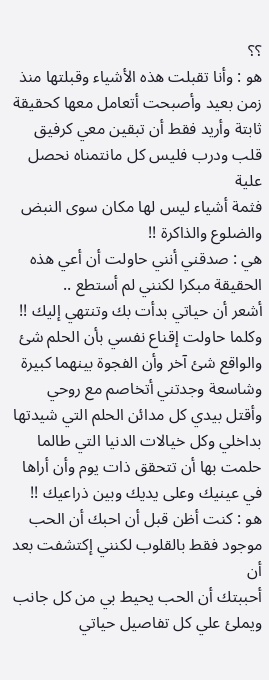؟؟
هو : وأنا تقبلت هذه الأشياء وقبلتها منذ زمن بعيد وأصبحت أتعامل معها كحقيقة
ثابتة وأريد فقط أن تبقين معي كرفيق قلب ودرب فليس كل مانتمناه نحصل علية
فثمة أشياء ليس لها مكان سوى النبض والضلوع والذاكرة !!
هي : صدقني أنني حاولت أن أعي هذه الحقيقة مبكرا لكنني لم أستطع ..
أشعر أن حياتي بدأت بك وتنتهي إليك !! وكلما حاولت إقناع نفسي بأن الحلم شئ
والواقع شئ آخر وأن الفجوة بينهما كبيرة وشاسعة وجدتني أتخاصم مع روحي
وأقتل بيدي كل مدائن الحلم التي شيدتها بداخلي وكل خيالات الدنيا التي طالما
حلمت بها أن تتحقق ذات يوم وأن أراها في عينيك وعلى يديك وبين ذراعيك !!
هو : كنت أظن قبل أن احبك أن الحب موجود فقط بالقلوب لكنني إكتشفت بعد أن
أحببتك أن الحب يحيط بي من كل جانب ويملئ علي كل تفاصيل حياتي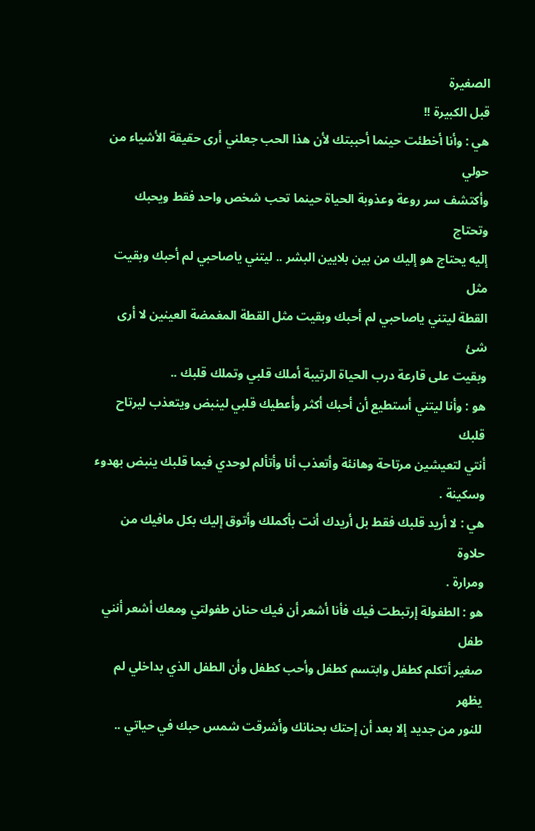الصغيرة
قبل الكبيرة !!
هي : وأنا أخطئت حينما أحببتك لأن هذا الحب جعلني أرى حقيقة الأشياء من حولي
وأكتشف سر روعة وعذوبة الحياة حينما تحب شخص واحد فقط ويحبك وتحتاج
إليه يحتاج هو إليك من بين بلايين البشر .. ليتني ياصاحبي لم أحبك وبقيت مثل
القطة ليتني ياصاحبي لم أحبك وبقيت مثل القطة المغمضة العينين لا أرى شئ
وبقيت على قارعة درب الحياة الرتيبة أملك قلبي وتملك قلبك ..
هو : وأنا ليتني أستطيع أن أحبك أكثر وأعطيك قلبي لينبض ويتعذب ليرتاح قلبك
أنتي لتعيشين مرتاحة وهانئة وأتعذب أنا وأتألم لوحدي فيما قلبك ينبض بهدوء
وسكينة .
هي : لا أريد قلبك فقط بل أريدك أنت بأكملك وأتوق إليك بكل مافيك من حلاوة
ومرارة .
هو : الطفولة إرتبطت فيك فأنا أشعر أن فيك حنان طفولتي ومعك أشعر أنني طفل
صغير أتكلم كطفل وابتسم كطفل وأحب كطفل وأن الطفل الذي بداخلي لم يظهر
للنور من جديد إلا بعد أن إحتك بحنانك وأشرقت شمس حبك في حياتي ..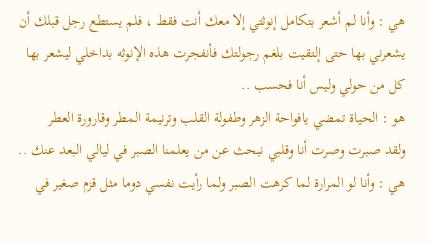هي : وأنا لم أشعر بتكامل إنوثتي إلا معك أنت فقط ، فلم يستطع رجل قبلك أن
يشعرني بها حتى إلتقيت بلغم رجولتك فأنفجرت هذه الإنوثه بداخلي ليشعر بها
كل من حولي وليس أنا فحسب ..
هو : الحياة تمضي يافواحة الزهر وطفولة القلب وترنيمة المطر وقارورة العطر
ولقد صبرت وصرت أنا وقلبي نبحث عن من يعلمنا الصبر في ليالي البعد عنك ..
هي : وأنا لو المرارة لما كرهت الصبر ولما رأيت نفسي دوما مثل قزم صغير في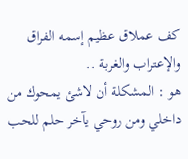كف عملاق عظيم إسمه الفراق والإعتراب والغربة ..
هو : المشكلة أن لاشئ يمحوك من داخلي ومن روحي يآخر حلم للحب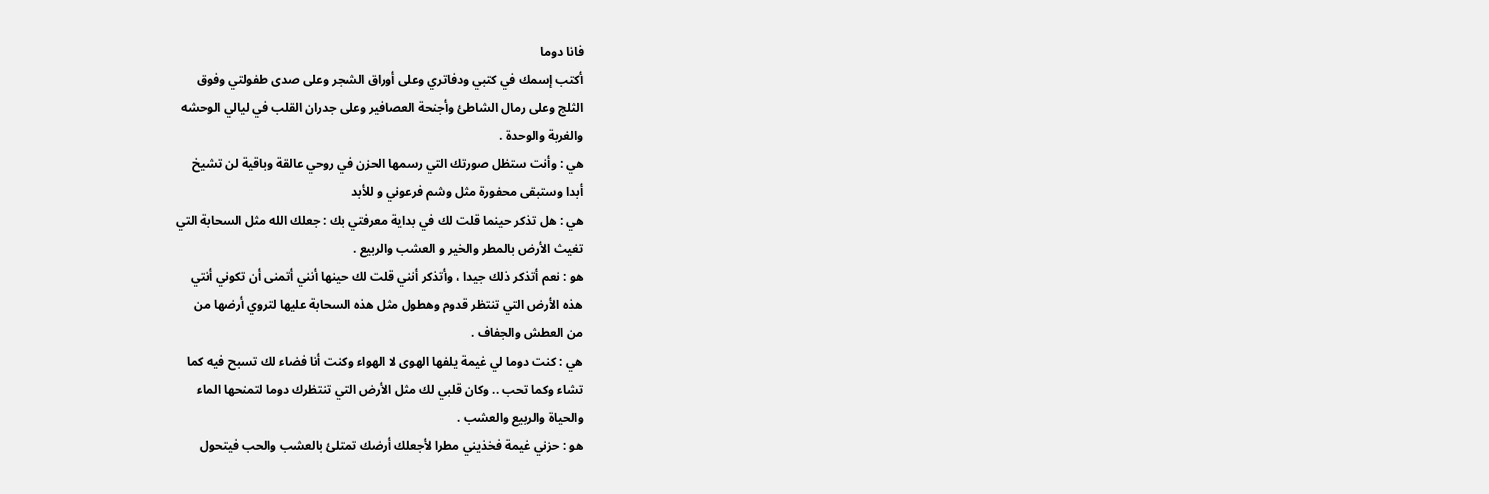فانا دوما
أكتب إسمك في كتبي ودفاتري وعلى أوراق الشجر وعلى صدى طفولتي وفوق
الثلج وعلى رمال الشاطئ وأجنحة العصافير وعلى جدران القلب في ليالي الوحشه
والغربة والوحدة .
هي : وأنت ستظل صورتك التي رسمها الحزن في روحي عالقة وباقية لن تشيخ
أبدا وستبقى محفورة مثل وشم فرعوني و للأبد
هي : هل تذكر حينما قلت لك في بداية معرفتي بك : جعلك الله مثل السحابة التي
تغيث الأرض بالمطر والخير و العشب والربيع .
هو : نعم أتذكر ذلك جيدا ، وأتذكر أنني قلت لك حينها أنني أتمنى أن تكوني أنتي
هذه الأرض التي تنتظر قدوم وهطول مثل هذه السحابة عليها لتروي أرضها من
من العطش والجفاف .
هي : كنت دوما لي غيمة يلفها الهوى لا الهواء وكنت أنا فضاء لك تسبح فيه كما
تشاء وكما تحب .. وكان قلبي لك مثل الأرض التي تنتظرك دوما لتمنحها الماء
والحياة والربيع والعشب .
هو : حزني غيمة فخذيني مطرا لأجعلك أرضك تمتلئ بالعشب والحب فيتحول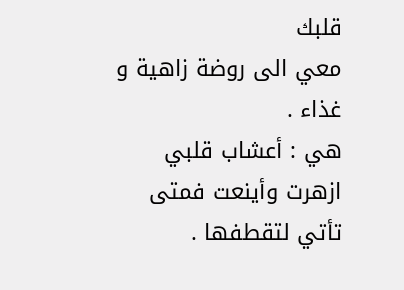قلبك
معي الى روضة زاهية و غذاء .
هي : أعشاب قلبي ازهرت وأينعت فمتى تأتي لتقطفها .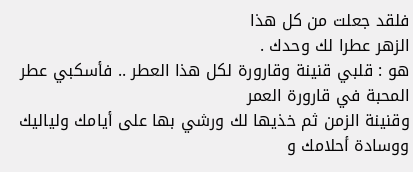فلقد جعلت من كل هذا
الزهر عطرا لك وحدك .
هو : قلبي قنينة وقارورة لكل هذا العطر .. فأسكبي عطر المحبة في قارورة العمر
وقنينة الزمن ثم خذيها لك ورشي بها على أيامك ولياليك ووسادة أحلامك و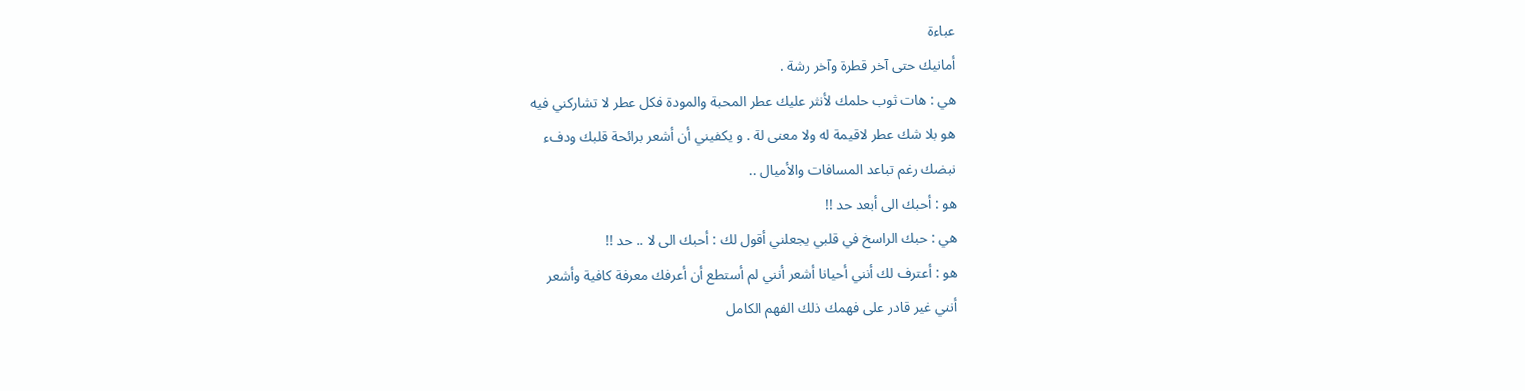عباءة
أمانيك حتى آخر قطرة وآخر رشة .
هي : هات ثوب حلمك لأنثر عليك عطر المحبة والمودة فكل عطر لا تشاركني فيه
هو بلا شك عطر لاقيمة له ولا معنى لة . و يكفيني أن أشعر برائحة قلبك ودفء
نبضك رغم تباعد المسافات والأميال ..
هو : أحبك الى أبعد حد !!
هي : حبك الراسخ في قلبي يجعلني أقول لك : أحبك الى لا .. حد !!
هو : أعترف لك أنني أحيانا أشعر أنني لم أستطع أن أعرفك معرفة كافية وأشعر
أنني غير قادر على فهمك ذلك الفهم الكامل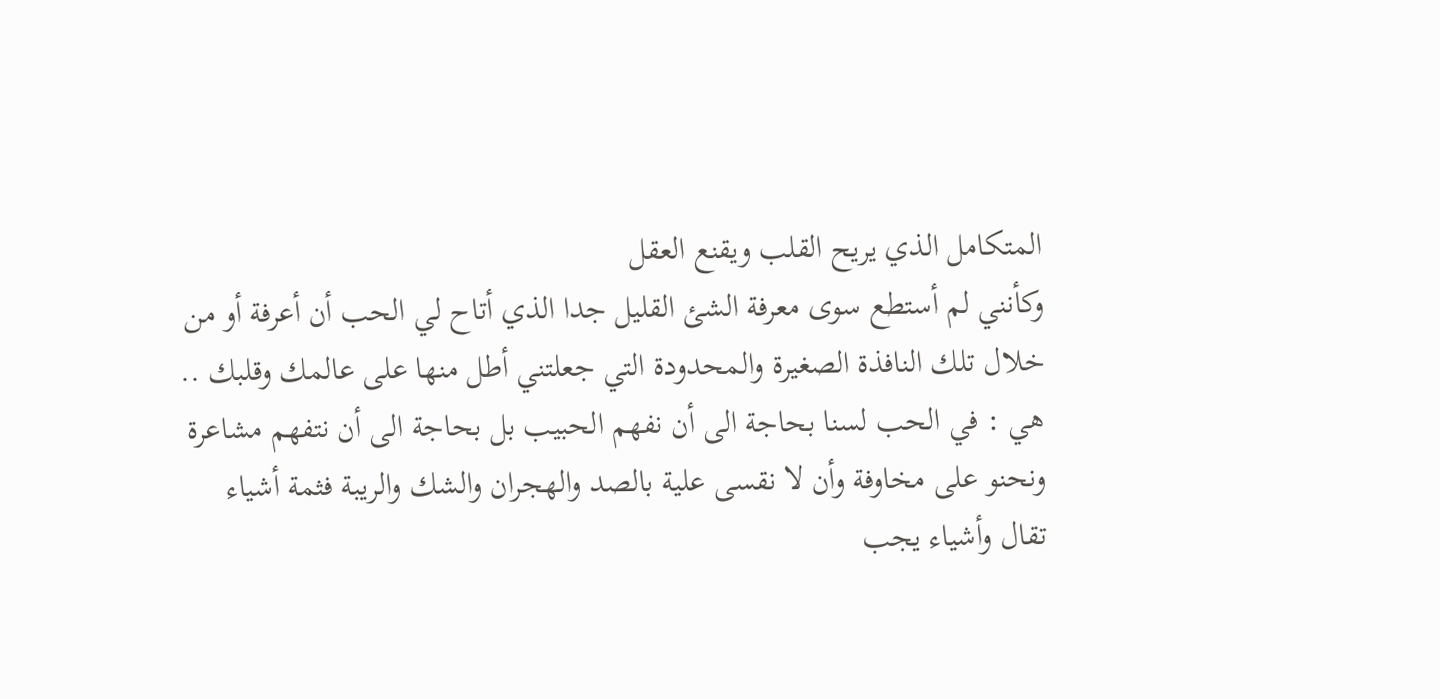المتكامل الذي يريح القلب ويقنع العقل
وكأنني لم أستطع سوى معرفة الشئ القليل جدا الذي أتاح لي الحب أن أعرفة أو من
خلال تلك النافذة الصغيرة والمحدودة التي جعلتني أطل منها على عالمك وقلبك ..
هي : في الحب لسنا بحاجة الى أن نفهم الحبيب بل بحاجة الى أن نتفهم مشاعرة
ونحنو على مخاوفة وأن لا نقسى علية بالصد والهجران والشك والريبة فثمة أشياء
تقال وأشياء يجب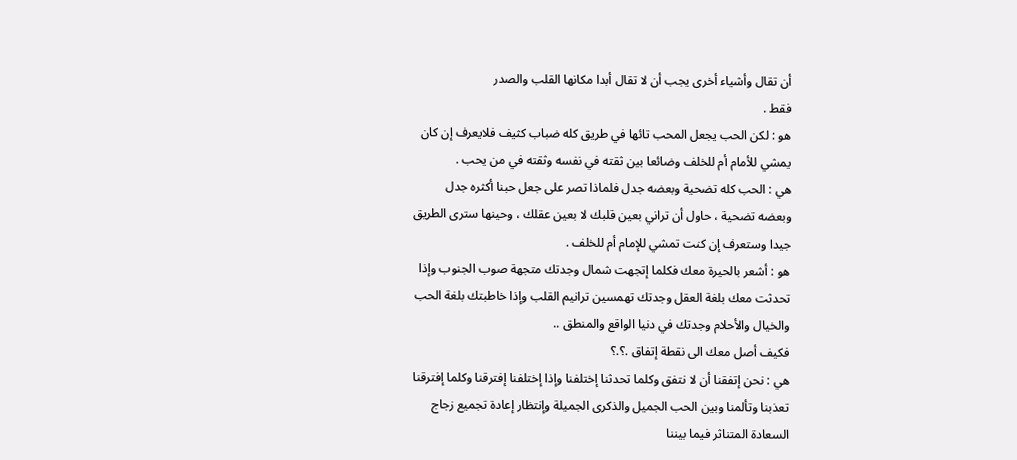أن تقال وأشياء أخرى يجب أن لا تقال أبدا مكانها القلب والصدر
فقط .
هو : لكن الحب يجعل المحب تائها في طريق كله ضباب كثيف فلايعرف إن كان
يمشي للأمام أم للخلف وضائعا بين ثقته في نفسه وثقته في من يحب .
هي : الحب كله تضحية وبعضه جدل فلماذا تصر على جعل حبنا أكثره جدل
وبعضه تضحية ، حاول أن تراني بعين قلبك لا بعين عقلك ، وحينها سترى الطريق
جيدا وستعرف إن كنت تمشي للإمام أم للخلف .
هو : أشعر بالحيرة معك فكلما إتجهت شمال وجدتك متجهة صوب الجنوب وإذا
تحدثت معك بلغة العقل وجدتك تهمسين ترانيم القلب وإذا خاطبتك بلغة الحب
والخيال والأحلام وجدتك في دنيا الواقع والمنطق ..
فكيف أصل معك الى نقطة إتفاق .؟.؟
هي : نحن إتفقنا أن لا نتفق وكلما تحدثنا إختلفنا وإذا إختلفنا إفترقنا وكلما إفترقنا
تعذبنا وتألمنا وبين الحب الجميل والذكرى الجميلة وإنتظار إعادة تجميع زجاج
السعادة المتناثر فيما بيننا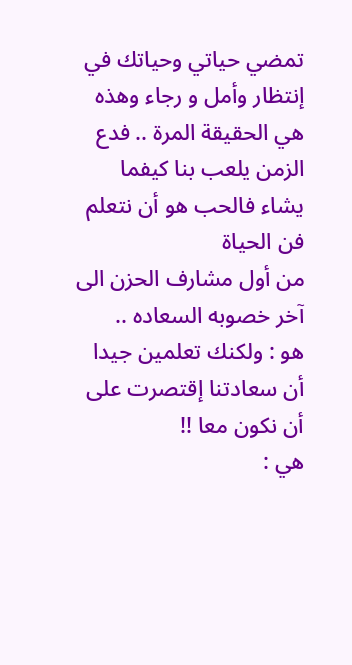تمضي حياتي وحياتك في إنتظار وأمل و رجاء وهذه
هي الحقيقة المرة .. فدع الزمن يلعب بنا كيفما يشاء فالحب هو أن نتعلم فن الحياة
من أول مشارف الحزن الى آخر خصوبه السعاده ..
هو : ولكنك تعلمين جيدا أن سعادتنا إقتصرت على أن نكون معا !!
هي :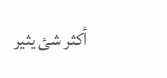أكثر شئ يثير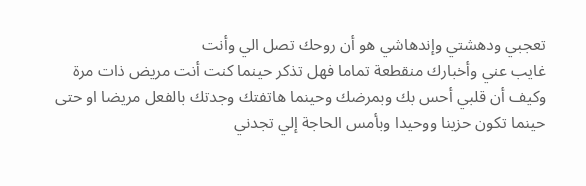تعجبي ودهشتي وإندهاشي هو أن روحك تصل الي وأنت
غايب عني وأخبارك منقطعة تماما فهل تذكر حينما كنت أنت مريض ذات مرة
وكيف أن قلبي أحس بك وبمرضك وحينما هاتفتك وجدتك بالفعل مريضا او حتى
حينما تكون حزينا ووحيدا وبأمس الحاجة إلي تجدني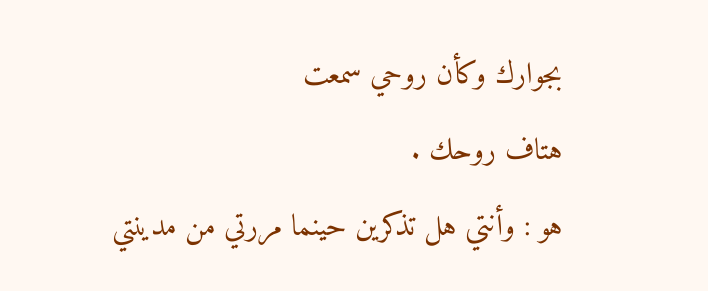بجوارك وكأن روحي سمعت
هتاف روحك .
هو : وأنتي هل تذكرين حينما مررتي من مدينتي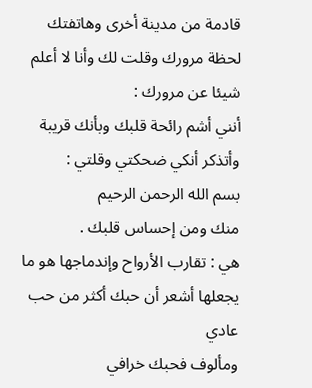قادمة من مدينة أخرى وهاتفتك
لحظة مرورك وقلت لك وأنا لا أعلم شيئا عن مرورك :
أنني أشم رائحة قلبك وبأنك قريبة وأتذكر أنكي ضحكتي وقلتي :
بسم الله الرحمن الرحيم
منك ومن إحساس قلبك .
هي : تقارب الأرواح وإندماجها هو ما يجعلها أشعر أن حبك أكثر من حب عادي
ومألوف فحبك خرافي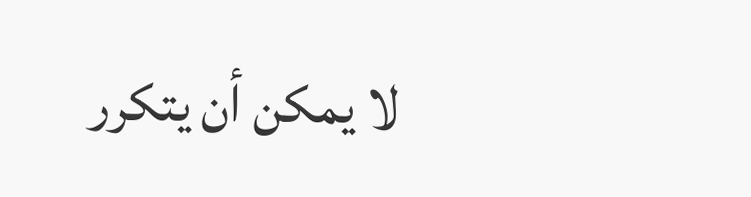لا يمكن أن يتكرر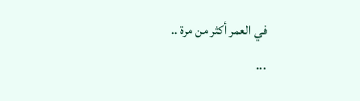في العمر أكثر من مرة ..
...